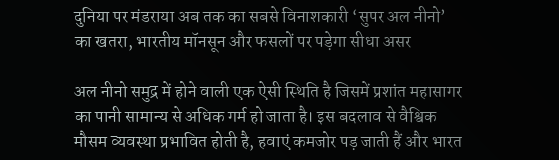दुनिया पर मंडराया अब तक का सबसे विनाशकारी ‘सुपर अल नीनो’ का खतरा, भारतीय मॉनसून और फसलों पर पड़ेगा सीधा असर

अल नीनो समुद्र में होने वाली एक ऐसी स्थिति है जिसमें प्रशांत महासागर का पानी सामान्य से अधिक गर्म हो जाता है। इस बदलाव से वैश्विक मौसम व्यवस्था प्रभावित होती है, हवाएं कमजोर पड़ जाती हैं और भारत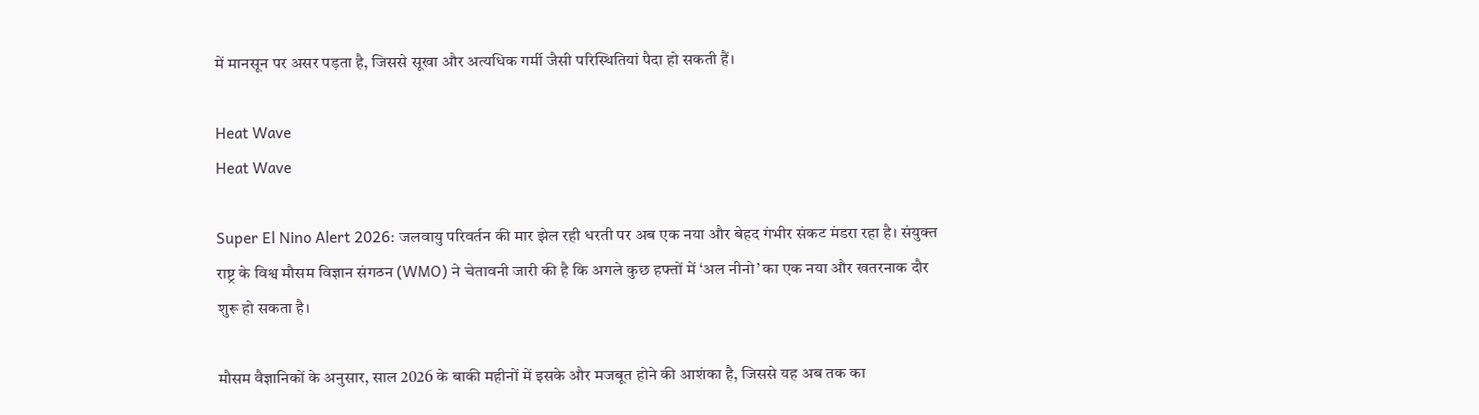में मानसून पर असर पड़ता है, जिससे सूखा और अत्यधिक गर्मी जैसी परिस्थितियां पैदा हो सकती हैं।

Heat Wave
Heat Wave

Super El Nino Alert 2026: जलवायु परिवर्तन की मार झेल रही धरती पर अब एक नया और बेहद गंभीर संकट मंडरा रहा है। संयुक्त राष्ट्र के विश्व मौसम विज्ञान संगठन (WMO) ने चेतावनी जारी की है कि अगले कुछ हफ्तों में ‘अल नीनो’ का एक नया और खतरनाक दौर शुरू हो सकता है।

मौसम वैज्ञानिकों के अनुसार, साल 2026 के बाकी महीनों में इसके और मजबूत होने की आशंका है, जिससे यह अब तक का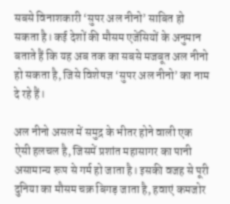सबसे विनाशकारी ‘सुपर अल नीनो’ साबित हो सकता है। कई देशों की मौसम एजेंसियों के अनुमान बताते हैं कि यह अब तक का सबसे मजबूत अल नीनो हो सकता है, जिसे विशेषज्ञ ‘सुपर अल नीनो’ का नाम दे रहे हैं।

अल नीनो असल में समुद्र के भीतर होने वाली एक ऐसी हलचल है, जिसमें प्रशांत महासागर का पानी असामान्य रूप से गर्म हो जाता है। इसकी वजह से पूरी दुनिया का मौसम चक्र बिगड़ जाता है, हवाएं कमजोर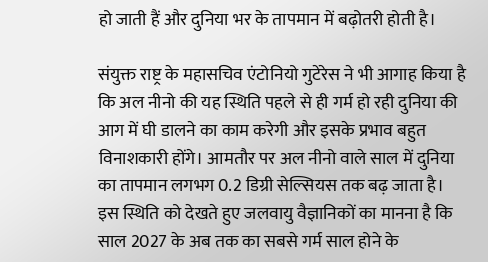हो जाती हैं और दुनिया भर के तापमान में बढ़ोतरी होती है।

संयुक्त राष्ट्र के महासचिव एंटोनियो गुटेरेस ने भी आगाह किया है कि अल नीनो की यह स्थिति पहले से ही गर्म हो रही दुनिया की आग में घी डालने का काम करेगी और इसके प्रभाव बहुत विनाशकारी होंगे। आमतौर पर अल नीनो वाले साल में दुनिया का तापमान लगभग 0.2 डिग्री सेल्सियस तक बढ़ जाता है। इस स्थिति को देखते हुए जलवायु वैज्ञानिकों का मानना है कि साल 2027 के अब तक का सबसे गर्म साल होने के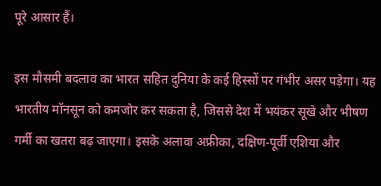पूरे आसार हैं।

इस मौसमी बदलाव का भारत सहित दुनिया के कई हिस्सों पर गंभीर असर पड़ेगा। यह भारतीय मॉनसून को कमजोर कर सकता है, जिससे देश में भयंकर सूखे और भीषण गर्मी का खतरा बढ़ जाएगा। इसके अलावा अफ्रीका, दक्षिण-पूर्वी एशिया और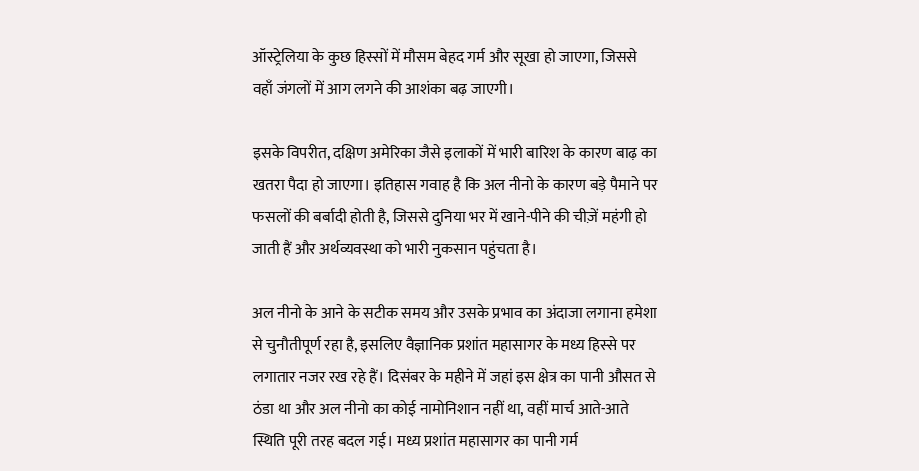ऑस्ट्रेलिया के कुछ हिस्सों में मौसम बेहद गर्म और सूखा हो जाएगा, जिससे वहाँ जंगलों में आग लगने की आशंका बढ़ जाएगी।

इसके विपरीत, दक्षिण अमेरिका जैसे इलाकों में भारी बारिश के कारण बाढ़ का खतरा पैदा हो जाएगा। इतिहास गवाह है कि अल नीनो के कारण बड़े पैमाने पर फसलों की बर्बादी होती है, जिससे दुनिया भर में खाने-पीने की चीज़ें महंगी हो जाती हैं और अर्थव्यवस्था को भारी नुकसान पहुंचता है।

अल नीनो के आने के सटीक समय और उसके प्रभाव का अंदाजा लगाना हमेशा से चुनौतीपूर्ण रहा है, इसलिए वैज्ञानिक प्रशांत महासागर के मध्य हिस्से पर लगातार नजर रख रहे हैं। दिसंबर के महीने में जहां इस क्षेत्र का पानी औसत से ठंडा था और अल नीनो का कोई नामोनिशान नहीं था, वहीं मार्च आते-आते स्थिति पूरी तरह बदल गई। मध्य प्रशांत महासागर का पानी गर्म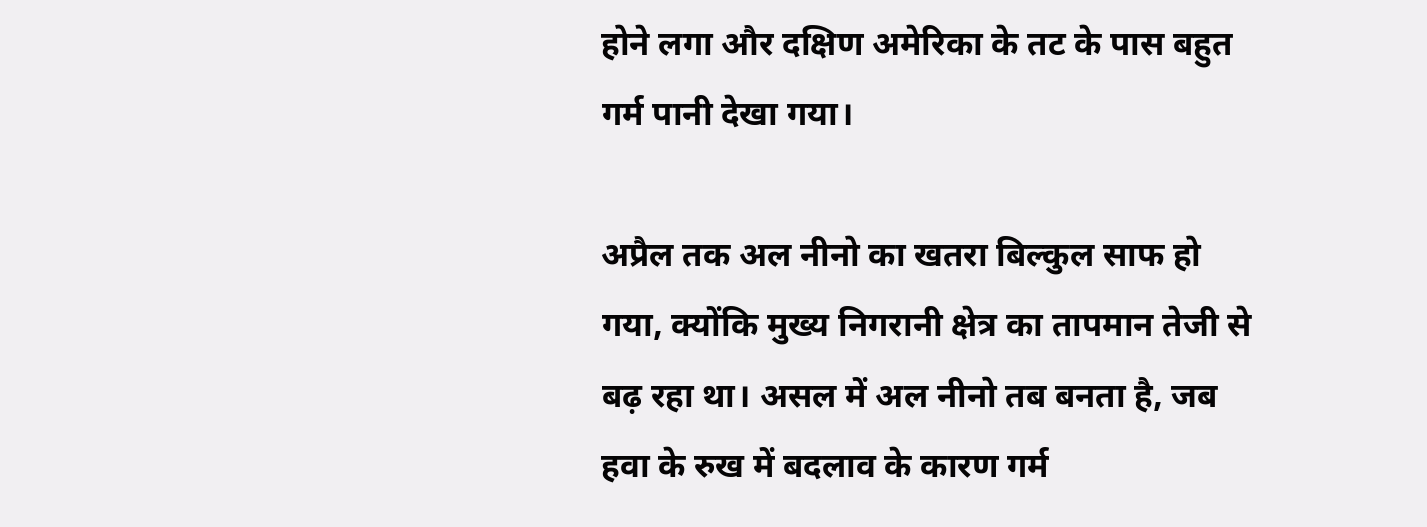होने लगा और दक्षिण अमेरिका के तट के पास बहुत गर्म पानी देखा गया।

अप्रैल तक अल नीनो का खतरा बिल्कुल साफ हो गया, क्योंकि मुख्य निगरानी क्षेत्र का तापमान तेजी से बढ़ रहा था। असल में अल नीनो तब बनता है, जब हवा के रुख में बदलाव के कारण गर्म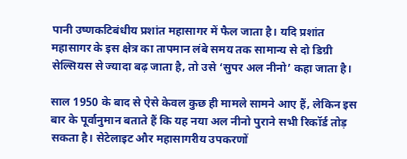पानी उष्णकटिबंधीय प्रशांत महासागर में फैल जाता है। यदि प्रशांत महासागर के इस क्षेत्र का तापमान लंबे समय तक सामान्य से दो डिग्री सेल्सियस से ज्यादा बढ़ जाता है, तो उसे ‘सुपर अल नीनो’ कहा जाता है।

साल 1950 के बाद से ऐसे केवल कुछ ही मामले सामने आए हैं, लेकिन इस बार के पूर्वानुमान बताते हैं कि यह नया अल नीनो पुराने सभी रिकॉर्ड तोड़ सकता है। सेटेलाइट और महासागरीय उपकरणों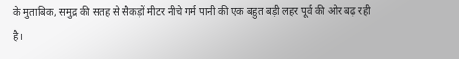के मुताबिक, समुद्र की सतह से सैकड़ों मीटर नीचे गर्म पानी की एक बहुत बड़ी लहर पूर्व की ओर बढ़ रही है।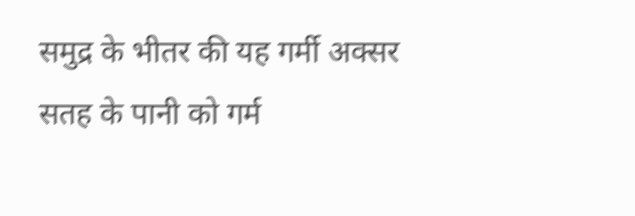समुद्र के भीतर की यह गर्मी अक्सर सतह के पानी को गर्म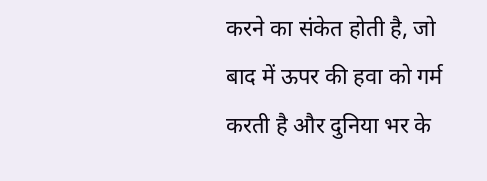करने का संकेत होती है, जो बाद में ऊपर की हवा को गर्म करती है और दुनिया भर के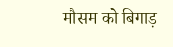मौसम को बिगाड़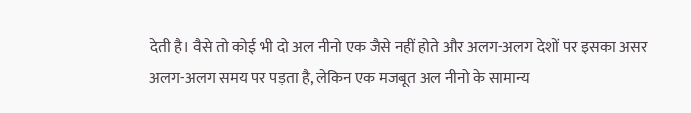देती है। वैसे तो कोई भी दो अल नीनो एक जैसे नहीं होते और अलग-अलग देशों पर इसका असर अलग-अलग समय पर पड़ता है, लेकिन एक मजबूत अल नीनो के सामान्य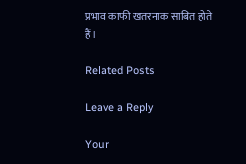प्रभाव काफी खतरनाक साबित होते हैं।

Related Posts

Leave a Reply

Your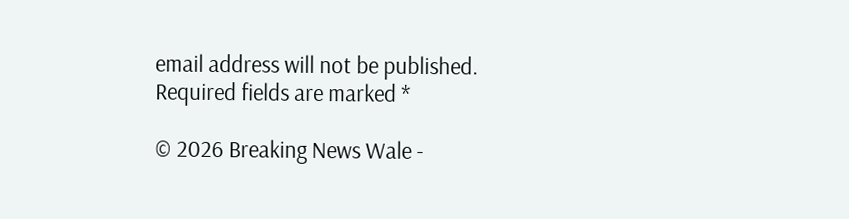email address will not be published. Required fields are marked *

© 2026 Breaking News Wale -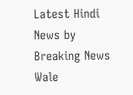Latest Hindi News by Breaking News Wale